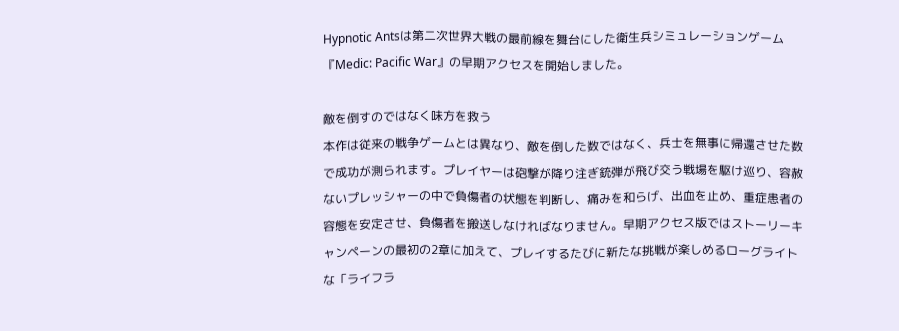Hypnotic Antsは第二次世界大戦の最前線を舞台にした衛生兵シミュレーションゲーム『Medic: Pacific War』の早期アクセスを開始しました。

敵を倒すのではなく味方を救う
本作は従来の戦争ゲームとは異なり、敵を倒した数ではなく、兵士を無事に帰還させた数で成功が測られます。プレイヤーは砲撃が降り注ぎ銃弾が飛び交う戦場を駆け巡り、容赦ないプレッシャーの中で負傷者の状態を判断し、痛みを和らげ、出血を止め、重症患者の容態を安定させ、負傷者を搬送しなければなりません。早期アクセス版ではストーリーキャンペーンの最初の2章に加えて、プレイするたびに新たな挑戦が楽しめるローグライトな「ライフラ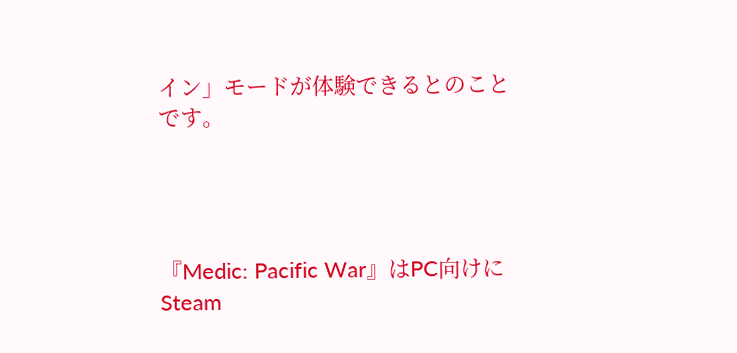イン」モードが体験できるとのことです。




『Medic: Pacific War』はPC向けにSteam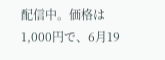配信中。価格は1,000円で、6月19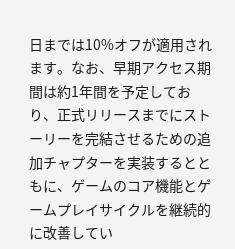日までは10%オフが適用されます。なお、早期アクセス期間は約1年間を予定しており、正式リリースまでにストーリーを完結させるための追加チャプターを実装するとともに、ゲームのコア機能とゲームプレイサイクルを継続的に改善してい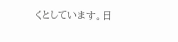くとしています。日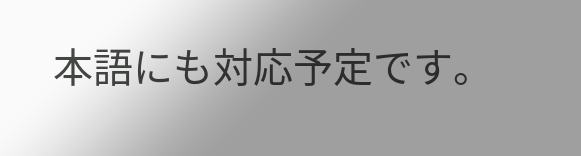本語にも対応予定です。